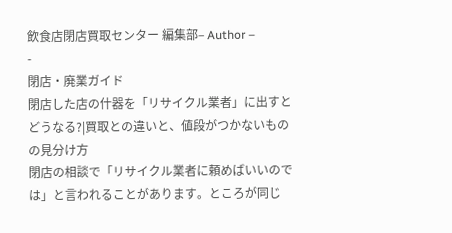飲食店閉店買取センター 編集部– Author –
-
閉店・廃業ガイド
閉店した店の什器を「リサイクル業者」に出すとどうなる?|買取との違いと、値段がつかないものの見分け方
閉店の相談で「リサイクル業者に頼めばいいのでは」と言われることがあります。ところが同じ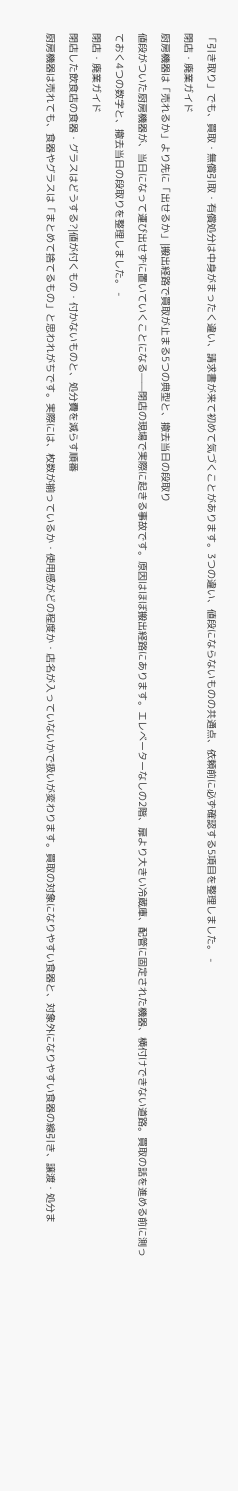「引き取り」でも、買取・無償引取・有償処分は中身がまったく違い、請求書が来て初めて気づくことがあります。3つの違い、値段にならないものの共通点、依頼前に必ず確認する5項目を整理しました。 -
閉店・廃業ガイド
厨房機器は「売れるか」より先に「出せるか」|搬出経路で買取が止まる5つの典型と、撤去当日の段取り
値段がついた厨房機器が、当日になって運び出せずに置いていくことになる——閉店の現場で実際に起きる事故です。原因はほぼ搬出経路にあります。エレベーターなしの2階、扉より大きい冷蔵庫、配管に固定された機器、横付けできない道路。買取の話を進める前に測っておく4つの数字と、撤去当日の段取りを整理しました。 -
閉店・廃業ガイド
閉店した飲食店の食器・グラスはどうする?|値が付くもの・付かないものと、処分費を減らす順番
厨房機器は売れても、食器やグラスは「まとめて捨てるもの」と思われがちです。実際には、枚数が揃っているか・使用感がどの程度か・店名が入っていないかで扱いが変わります。買取の対象になりやすい食器と、対象外になりやすい食器の線引き、譲渡・処分ま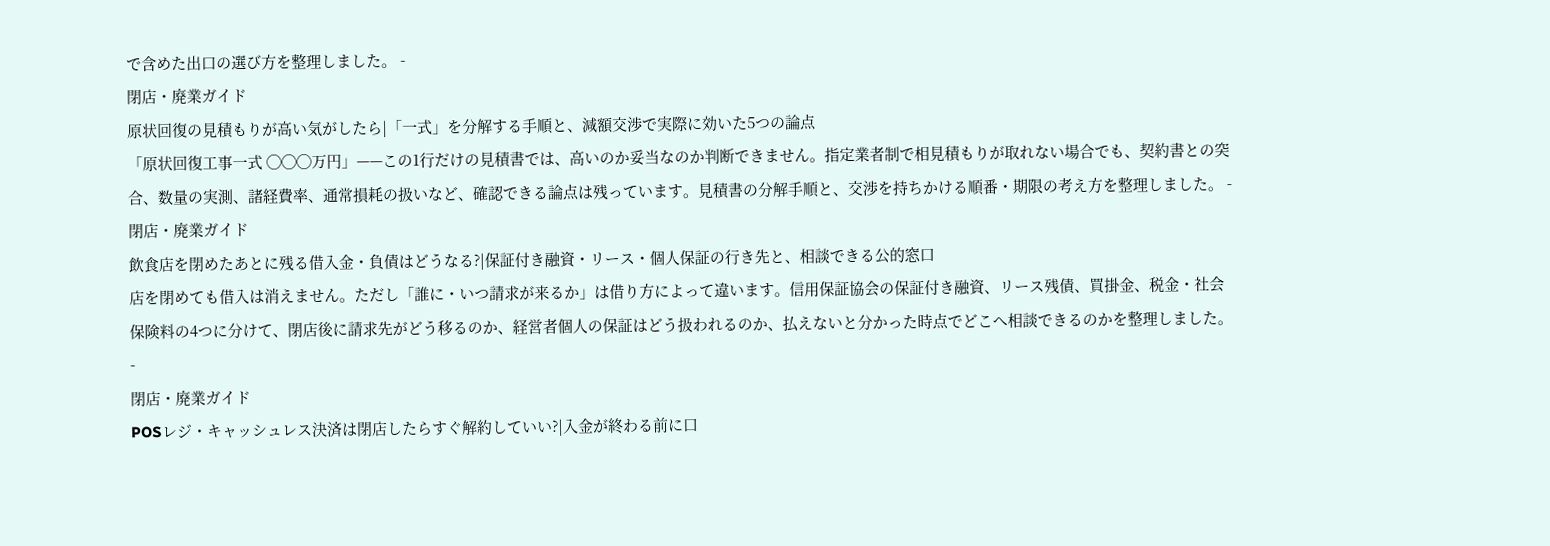で含めた出口の選び方を整理しました。 -
閉店・廃業ガイド
原状回復の見積もりが高い気がしたら|「一式」を分解する手順と、減額交渉で実際に効いた5つの論点
「原状回復工事一式 ◯◯◯万円」——この1行だけの見積書では、高いのか妥当なのか判断できません。指定業者制で相見積もりが取れない場合でも、契約書との突合、数量の実測、諸経費率、通常損耗の扱いなど、確認できる論点は残っています。見積書の分解手順と、交渉を持ちかける順番・期限の考え方を整理しました。 -
閉店・廃業ガイド
飲食店を閉めたあとに残る借入金・負債はどうなる?|保証付き融資・リース・個人保証の行き先と、相談できる公的窓口
店を閉めても借入は消えません。ただし「誰に・いつ請求が来るか」は借り方によって違います。信用保証協会の保証付き融資、リース残債、買掛金、税金・社会保険料の4つに分けて、閉店後に請求先がどう移るのか、経営者個人の保証はどう扱われるのか、払えないと分かった時点でどこへ相談できるのかを整理しました。 -
閉店・廃業ガイド
POSレジ・キャッシュレス決済は閉店したらすぐ解約していい?|入金が終わる前に口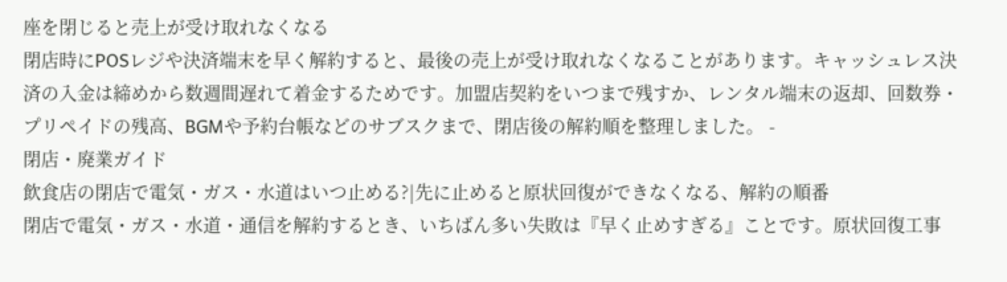座を閉じると売上が受け取れなくなる
閉店時にPOSレジや決済端末を早く解約すると、最後の売上が受け取れなくなることがあります。キャッシュレス決済の入金は締めから数週間遅れて着金するためです。加盟店契約をいつまで残すか、レンタル端末の返却、回数券・プリペイドの残高、BGMや予約台帳などのサブスクまで、閉店後の解約順を整理しました。 -
閉店・廃業ガイド
飲食店の閉店で電気・ガス・水道はいつ止める?|先に止めると原状回復ができなくなる、解約の順番
閉店で電気・ガス・水道・通信を解約するとき、いちばん多い失敗は『早く止めすぎる』ことです。原状回復工事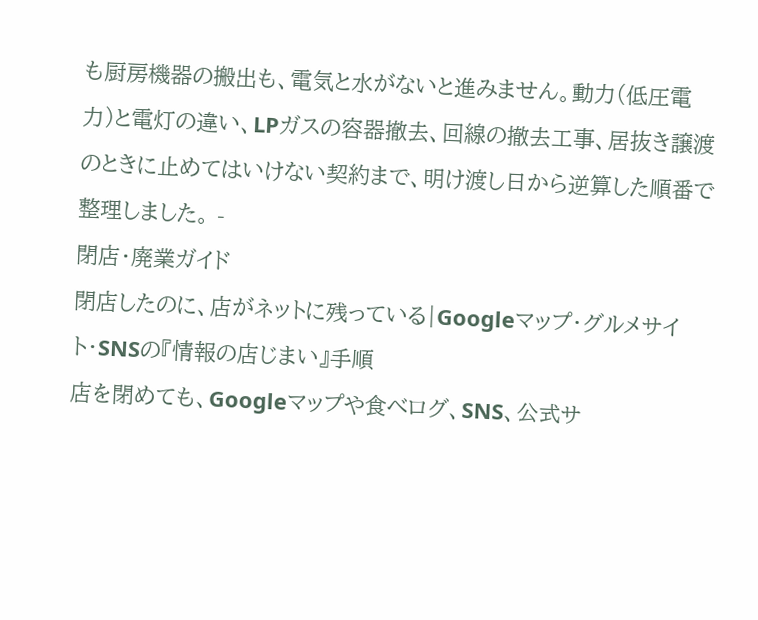も厨房機器の搬出も、電気と水がないと進みません。動力(低圧電力)と電灯の違い、LPガスの容器撤去、回線の撤去工事、居抜き譲渡のときに止めてはいけない契約まで、明け渡し日から逆算した順番で整理しました。 -
閉店・廃業ガイド
閉店したのに、店がネットに残っている|Googleマップ・グルメサイト・SNSの『情報の店じまい』手順
店を閉めても、Googleマップや食べログ、SNS、公式サ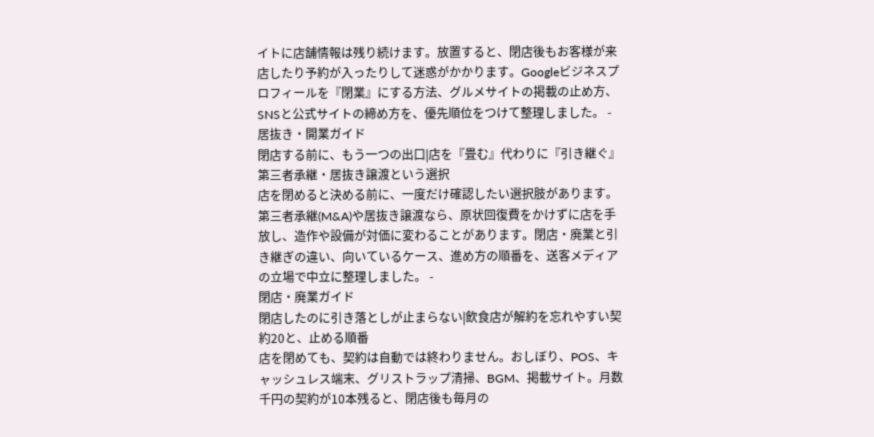イトに店舗情報は残り続けます。放置すると、閉店後もお客様が来店したり予約が入ったりして迷惑がかかります。Googleビジネスプロフィールを『閉業』にする方法、グルメサイトの掲載の止め方、SNSと公式サイトの締め方を、優先順位をつけて整理しました。 -
居抜き・開業ガイド
閉店する前に、もう一つの出口|店を『畳む』代わりに『引き継ぐ』第三者承継・居抜き譲渡という選択
店を閉めると決める前に、一度だけ確認したい選択肢があります。第三者承継(M&A)や居抜き譲渡なら、原状回復費をかけずに店を手放し、造作や設備が対価に変わることがあります。閉店・廃業と引き継ぎの違い、向いているケース、進め方の順番を、送客メディアの立場で中立に整理しました。 -
閉店・廃業ガイド
閉店したのに引き落としが止まらない|飲食店が解約を忘れやすい契約20と、止める順番
店を閉めても、契約は自動では終わりません。おしぼり、POS、キャッシュレス端末、グリストラップ清掃、BGM、掲載サイト。月数千円の契約が10本残ると、閉店後も毎月の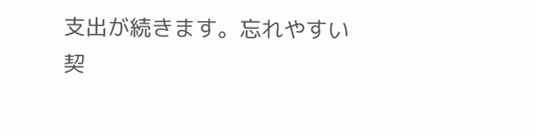支出が続きます。忘れやすい契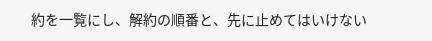約を一覧にし、解約の順番と、先に止めてはいけない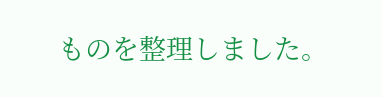ものを整理しました。